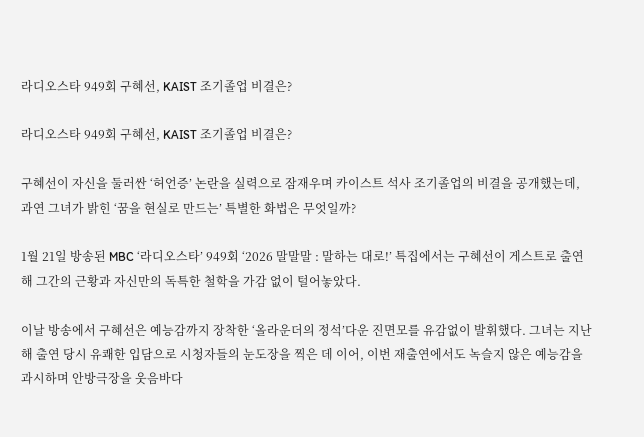라디오스타 949회 구혜선, KAIST 조기졸업 비결은?

라디오스타 949회 구혜선, KAIST 조기졸업 비결은?

구혜선이 자신을 둘러싼 ‘허언증’ 논란을 실력으로 잠재우며 카이스트 석사 조기졸업의 비결을 공개했는데, 과연 그녀가 밝힌 ‘꿈을 현실로 만드는’ 특별한 화법은 무엇일까?

1월 21일 방송된 MBC ‘라디오스타’ 949회 ‘2026 말말말 : 말하는 대로!’ 특집에서는 구혜선이 게스트로 출연해 그간의 근황과 자신만의 독특한 철학을 가감 없이 털어놓았다.

이날 방송에서 구혜선은 예능감까지 장착한 ‘올라운더의 정석’다운 진면모를 유감없이 발휘했다. 그녀는 지난해 출연 당시 유쾌한 입담으로 시청자들의 눈도장을 찍은 데 이어, 이번 재출연에서도 녹슬지 않은 예능감을 과시하며 안방극장을 웃음바다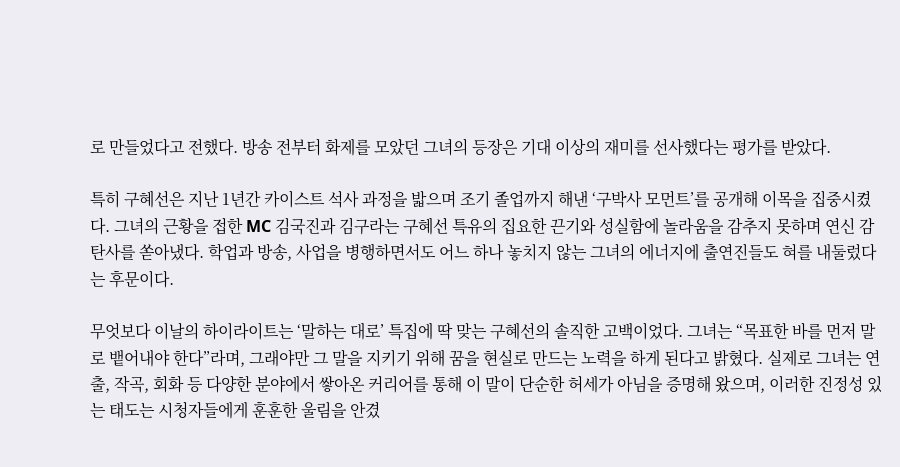로 만들었다고 전했다. 방송 전부터 화제를 모았던 그녀의 등장은 기대 이상의 재미를 선사했다는 평가를 받았다.

특히 구혜선은 지난 1년간 카이스트 석사 과정을 밟으며 조기 졸업까지 해낸 ‘구박사 모먼트’를 공개해 이목을 집중시켰다. 그녀의 근황을 접한 MC 김국진과 김구라는 구혜선 특유의 집요한 끈기와 성실함에 놀라움을 감추지 못하며 연신 감탄사를 쏟아냈다. 학업과 방송, 사업을 병행하면서도 어느 하나 놓치지 않는 그녀의 에너지에 출연진들도 혀를 내둘렀다는 후문이다.

무엇보다 이날의 하이라이트는 ‘말하는 대로’ 특집에 딱 맞는 구혜선의 솔직한 고백이었다. 그녀는 “목표한 바를 먼저 말로 뱉어내야 한다”라며, 그래야만 그 말을 지키기 위해 꿈을 현실로 만드는 노력을 하게 된다고 밝혔다. 실제로 그녀는 연출, 작곡, 회화 등 다양한 분야에서 쌓아온 커리어를 통해 이 말이 단순한 허세가 아님을 증명해 왔으며, 이러한 진정성 있는 태도는 시청자들에게 훈훈한 울림을 안겼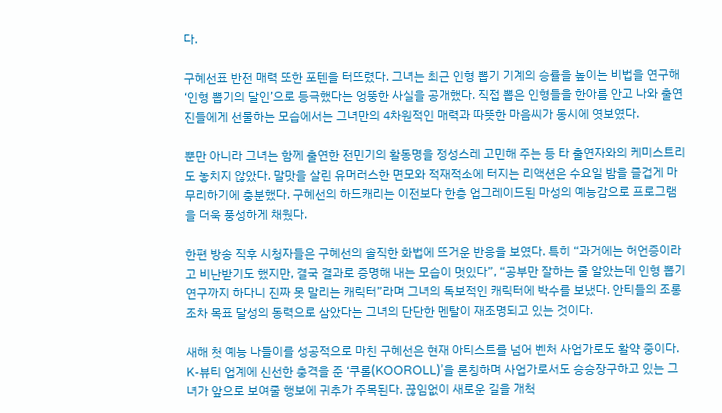다.

구혜선표 반전 매력 또한 포텐을 터뜨렸다. 그녀는 최근 인형 뽑기 기계의 승률을 높이는 비법을 연구해 ‘인형 뽑기의 달인’으로 등극했다는 엉뚱한 사실을 공개했다. 직접 뽑은 인형들을 한아름 안고 나와 출연진들에게 선물하는 모습에서는 그녀만의 4차원적인 매력과 따뜻한 마음씨가 동시에 엿보였다.

뿐만 아니라 그녀는 함께 출연한 전민기의 활동명을 정성스레 고민해 주는 등 타 출연자와의 케미스트리도 놓치지 않았다. 말맛을 살린 유머러스한 면모와 적재적소에 터지는 리액션은 수요일 밤을 즐겁게 마무리하기에 충분했다. 구혜선의 하드캐리는 이전보다 한층 업그레이드된 마성의 예능감으로 프로그램을 더욱 풍성하게 채웠다.

한편 방송 직후 시청자들은 구혜선의 솔직한 화법에 뜨거운 반응을 보였다. 특히 “과거에는 허언증이라고 비난받기도 했지만, 결국 결과로 증명해 내는 모습이 멋있다”, “공부만 잘하는 줄 알았는데 인형 뽑기 연구까지 하다니 진짜 못 말리는 캐릭터”라며 그녀의 독보적인 캐릭터에 박수를 보냈다. 안티들의 조롱조차 목표 달성의 동력으로 삼았다는 그녀의 단단한 멘탈이 재조명되고 있는 것이다.

새해 첫 예능 나들이를 성공적으로 마친 구혜선은 현재 아티스트를 넘어 벤처 사업가로도 활약 중이다. K-뷰티 업계에 신선한 충격을 준 ‘쿠롤(KOOROLL)’을 론칭하며 사업가로서도 승승장구하고 있는 그녀가 앞으로 보여줄 행보에 귀추가 주목된다. 끊임없이 새로운 길을 개척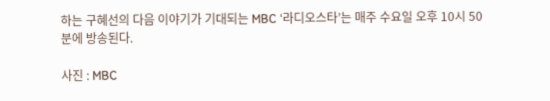하는 구혜선의 다음 이야기가 기대되는 MBC ‘라디오스타’는 매주 수요일 오후 10시 50분에 방송된다.

사진 : MBC